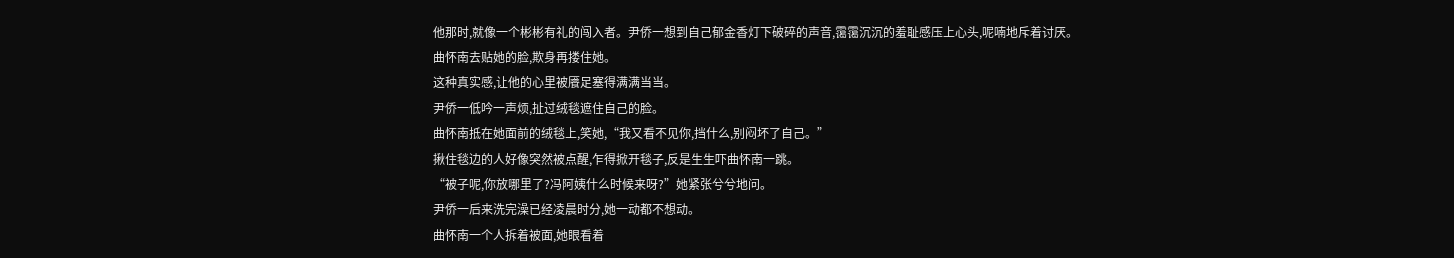他那时,就像一个彬彬有礼的闯入者。尹侨一想到自己郁金香灯下破碎的声音,霭霭沉沉的羞耻感压上心头,呢喃地斥着讨厌。
曲怀南去贴她的脸,欺身再搂住她。
这种真实感,让他的心里被餍足塞得满满当当。
尹侨一低吟一声烦,扯过绒毯遮住自己的脸。
曲怀南抵在她面前的绒毯上,笑她,“我又看不见你,挡什么,别闷坏了自己。”
揪住毯边的人好像突然被点醒,乍得掀开毯子,反是生生吓曲怀南一跳。
“被子呢,你放哪里了?冯阿姨什么时候来呀?”她紧张兮兮地问。
尹侨一后来洗完澡已经凌晨时分,她一动都不想动。
曲怀南一个人拆着被面,她眼看着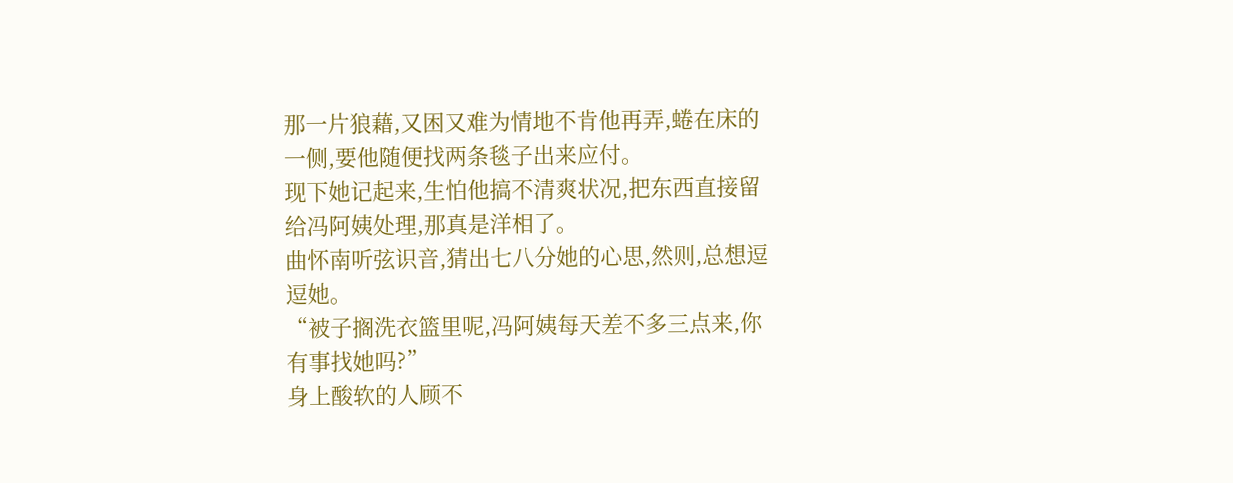那一片狼藉,又困又难为情地不肯他再弄,蜷在床的一侧,要他随便找两条毯子出来应付。
现下她记起来,生怕他搞不清爽状况,把东西直接留给冯阿姨处理,那真是洋相了。
曲怀南听弦识音,猜出七八分她的心思,然则,总想逗逗她。
“被子搁洗衣篮里呢,冯阿姨每天差不多三点来,你有事找她吗?”
身上酸软的人顾不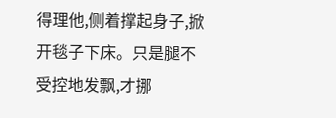得理他,侧着撑起身子,掀开毯子下床。只是腿不受控地发飘,才挪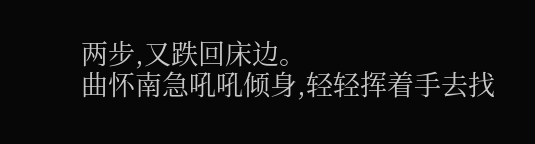两步,又跌回床边。
曲怀南急吼吼倾身,轻轻挥着手去找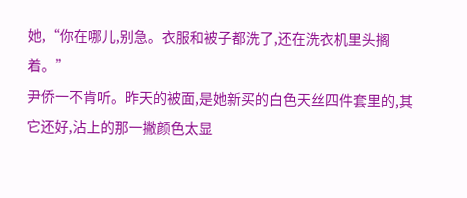她,“你在哪儿,别急。衣服和被子都洗了,还在洗衣机里头搁着。”
尹侨一不肯听。昨天的被面,是她新买的白色天丝四件套里的,其它还好,沾上的那一撇颜色太显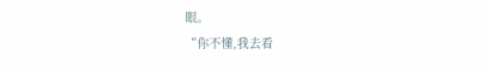眼。
“你不懂,我去看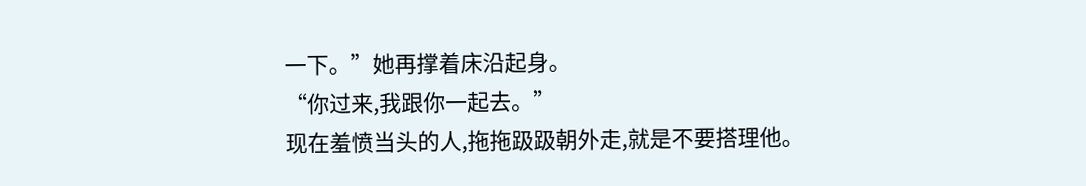一下。”她再撑着床沿起身。
“你过来,我跟你一起去。”
现在羞愤当头的人,拖拖趿趿朝外走,就是不要搭理他。